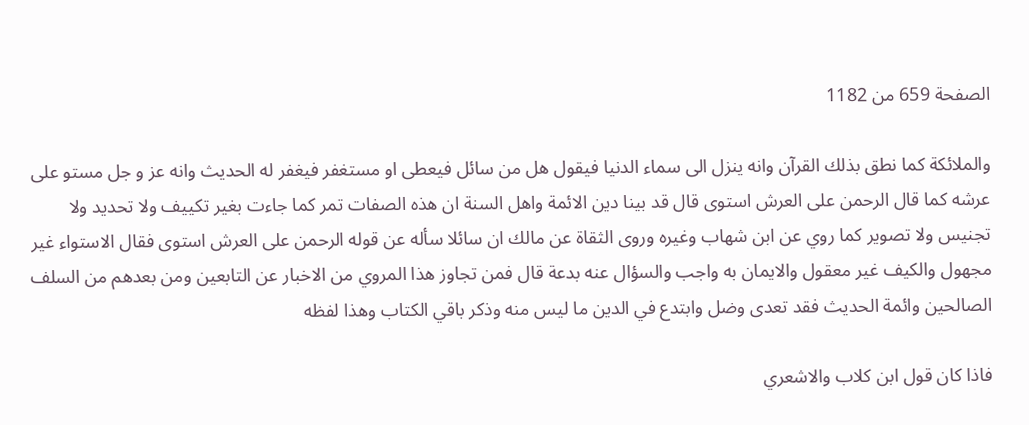الصفحة 659 من 1182

والملائكة كما نطق بذلك القرآن وانه ينزل الى سماء الدنيا فيقول هل من سائل فيعطى او مستغفر فيغفر له الحديث وانه عز و جل مستو على عرشه كما قال الرحمن على العرش استوى قال قد بينا دين الائمة واهل السنة ان هذه الصفات تمر كما جاءت بغير تكييف ولا تحديد ولا تجنيس ولا تصوير كما روي عن ابن شهاب وغيره وروى الثقاة عن مالك ان سائلا سأله عن قوله الرحمن على العرش استوى فقال الاستواء غير مجهول والكيف غير معقول والايمان به واجب والسؤال عنه بدعة قال فمن تجاوز هذا المروي من الاخبار عن التابعين ومن بعدهم من السلف الصالحين وائمة الحديث فقد تعدى وضل وابتدع في الدين ما ليس منه وذكر باقي الكتاب وهذا لفظه

فاذا كان قول ابن كلاب والاشعري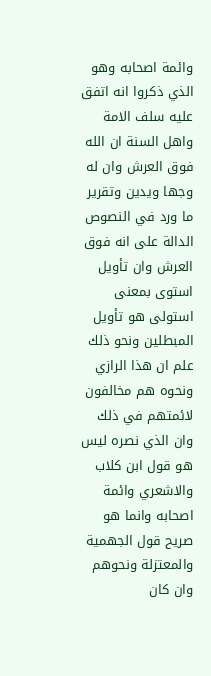وائمة اصحابه وهو الذي ذكروا انه اتفق عليه سلف الامة واهل السنة ان الله فوق العرش وان له وجها ويدين وتقرير ما ورد في النصوص الدالة على انه فوق العرش وان تأويل استوى بمعنى استولى هو تأويل المبطلين ونحو ذلك علم ان هذا الرازي ونحوه هم مخالفون لائمتهم في ذلك وان الذي نصره ليس هو قول ابن كلاب والاشعري وائمة اصحابه وانما هو صريح قول الجهمية والمعتزلة ونحوهم وان كان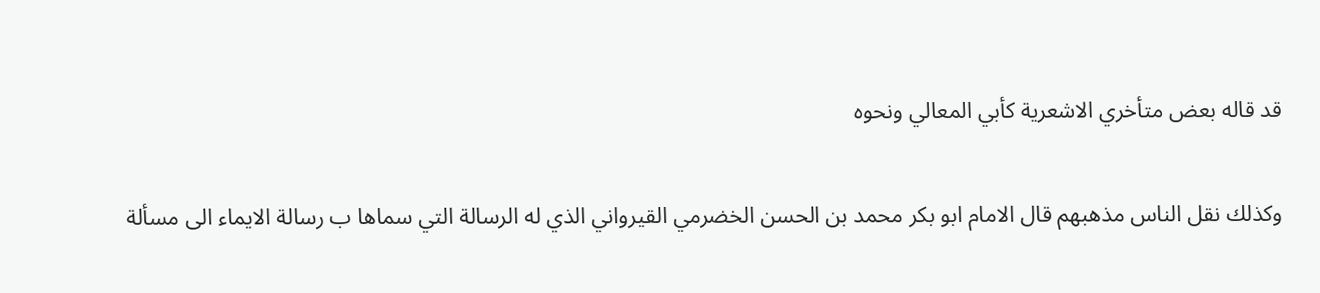قد قاله بعض متأخري الاشعرية كأبي المعالي ونحوه

وكذلك نقل الناس مذهبهم قال الامام ابو بكر محمد بن الحسن الخضرمي القيرواني الذي له الرسالة التي سماها ب رسالة الايماء الى مسألة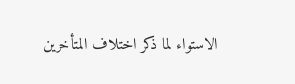الاستواء لما ذكر اختلاف المتأخرين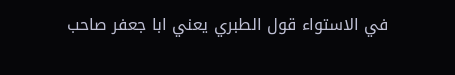في الاستواء قول الطبري يعني ابا جعفر صاحب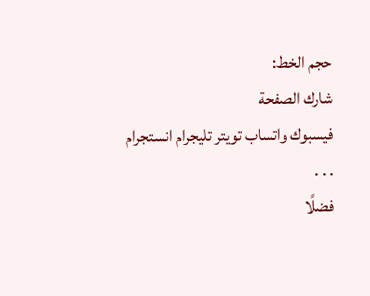حجم الخط:
شارك الصفحة
فيسبوك واتساب تويتر تليجرام انستجرام
. . .
فضلًا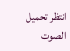انتظر تحميل الصوت